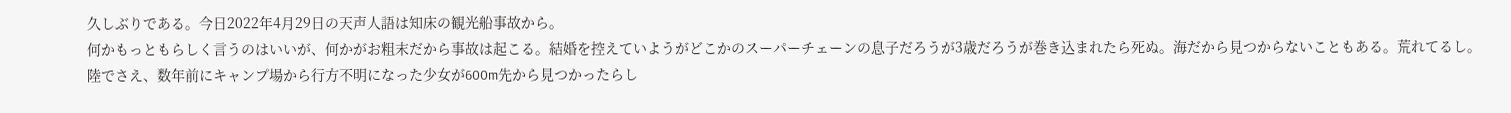久しぶりである。今日2022年4月29日の天声人語は知床の観光船事故から。
何かもっともらしく言うのはいいが、何かがお粗末だから事故は起こる。結婚を控えていようがどこかのスーパーチェーンの息子だろうが3歳だろうが巻き込まれたら死ぬ。海だから見つからないこともある。荒れてるし。
陸でさえ、数年前にキャンプ場から行方不明になった少女が600m先から見つかったらし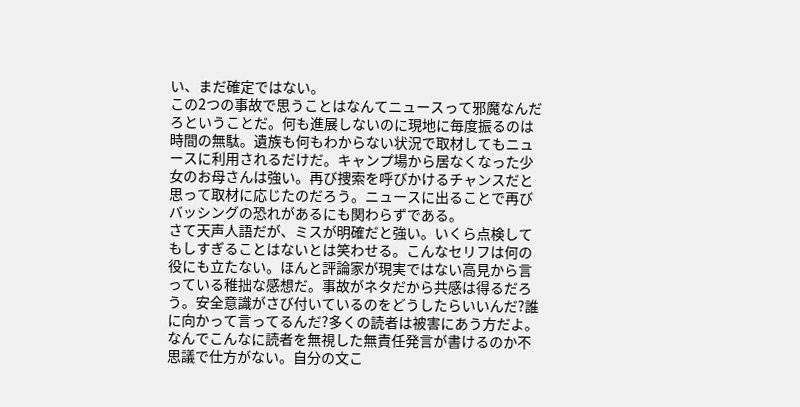い、まだ確定ではない。
この2つの事故で思うことはなんてニュースって邪魔なんだろということだ。何も進展しないのに現地に毎度振るのは時間の無駄。遺族も何もわからない状況で取材してもニュースに利用されるだけだ。キャンプ場から居なくなった少女のお母さんは強い。再び捜索を呼びかけるチャンスだと思って取材に応じたのだろう。ニュースに出ることで再びバッシングの恐れがあるにも関わらずである。
さて天声人語だが、ミスが明確だと強い。いくら点検してもしすぎることはないとは笑わせる。こんなセリフは何の役にも立たない。ほんと評論家が現実ではない高見から言っている稚拙な感想だ。事故がネタだから共感は得るだろう。安全意識がさび付いているのをどうしたらいいんだ?誰に向かって言ってるんだ?多くの読者は被害にあう方だよ。なんでこんなに読者を無視した無責任発言が書けるのか不思議で仕方がない。自分の文こ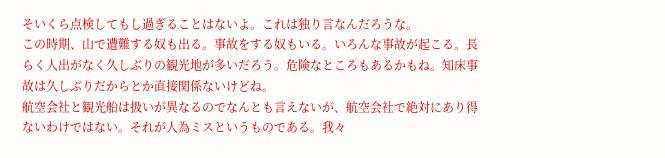そいくら点検してもし過ぎることはないよ。これは独り言なんだろうな。
この時期、山で遭難する奴も出る。事故をする奴もいる。いろんな事故が起こる。長らく人出がなく久しぶりの観光地が多いだろう。危険なところもあるかもね。知床事故は久しぶりだからとか直接関係ないけどね。
航空会社と観光船は扱いが異なるのでなんとも言えないが、航空会社で絶対にあり得ないわけではない。それが人為ミスというものである。我々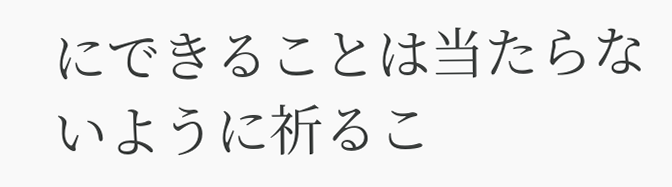にできることは当たらないように祈るこ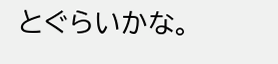とぐらいかな。